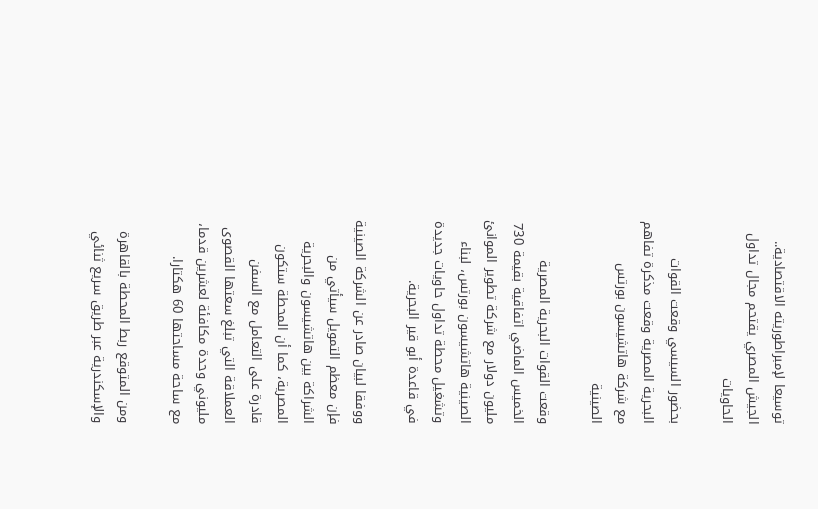توسيعا لإمبراطوريته الاقتصادية.. الجيش المصري يقتحم مجال تداول الحاويات

بحضور السيسي وقعت القوات البحرية المصرية وقعت مذكرة تفاهم مع شركة هاتشيسون بورتس الصينية

وقعت القوات البحرية المصرية الخميس الماضي اتفاقية بقيمة 730 مليون دولار مع شركة تطوير الموانئ الصينية هاتشيسون بورتس، لبناء وتشغيل محطة تداول حاويات جديدة في قاعدة أبو قير البحرية.

ووفقا لبيان صادر عن الشركة الصينية فإن معظم التمويل سيأتي من الشراكة بين هاتشيسون والبحرية المصرية، كما أن المحطة ستكون قادرة على التعامل مع السفن العملاقة التي تبلغ سعتها القصوى مليوني وحدة مكافئة لعشرين قدما، مع ساحة مساحتها 60 هكتارا.

ومن المتوقع ربط المحطة بالقاهرة والإسكندرية عبر طريق سريع ثنائي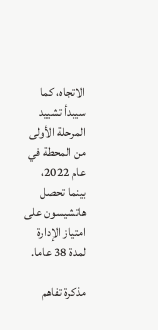الاتجاه، كما سيبدأ تشييد المرحلة الأولى من المحطة في عام 2022، بينما تحصل هاتشيسون على امتياز الإدارة لمدة 38 عاما.

مذكرة تفاهم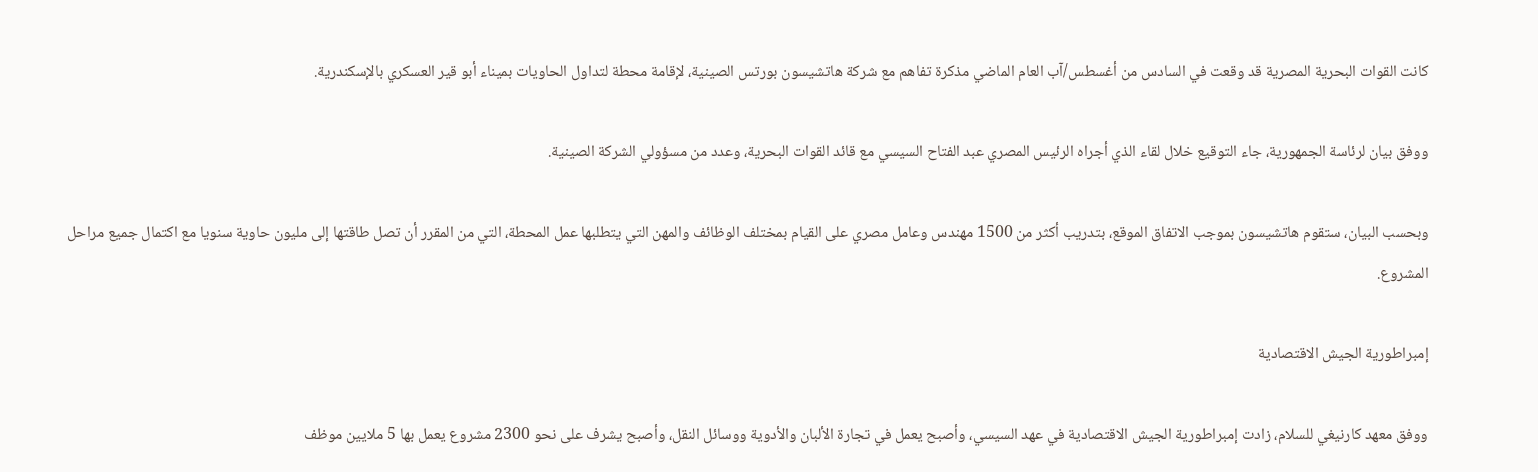كانت القوات البحرية المصرية قد وقعت في السادس من أغسطس/آب العام الماضي مذكرة تفاهم مع شركة هاتشيسون بورتس الصينية، لإقامة محطة لتداول الحاويات بميناء أبو قير العسكري بالإسكندرية.

ووفق بيان لرئاسة الجمهورية، جاء التوقيع خلال لقاء الذي أجراه الرئيس المصري عبد الفتاح السيسي مع قائد القوات البحرية، وعدد من مسؤولي الشركة الصينية.

وبحسب البيان، ستقوم هاتشيسون بموجب الاتفاق الموقع، بتدريب أكثر من 1500 مهندس وعامل مصري على القيام بمختلف الوظائف والمهن التي يتطلبها عمل المحطة، التي من المقرر أن تصل طاقتها إلى مليون حاوية سنويا مع اكتمال جميع مراحل المشروع.

إمبراطورية الجيش الاقتصادية

ووفق معهد كارنيغي للسلام، زادت إمبراطورية الجيش الاقتصادية في عهد السيسي، وأصبح يعمل في تجارة الألبان والأدوية ووسائل النقل، وأصبح يشرف على نحو 2300 مشروع يعمل بها 5 ملايين موظف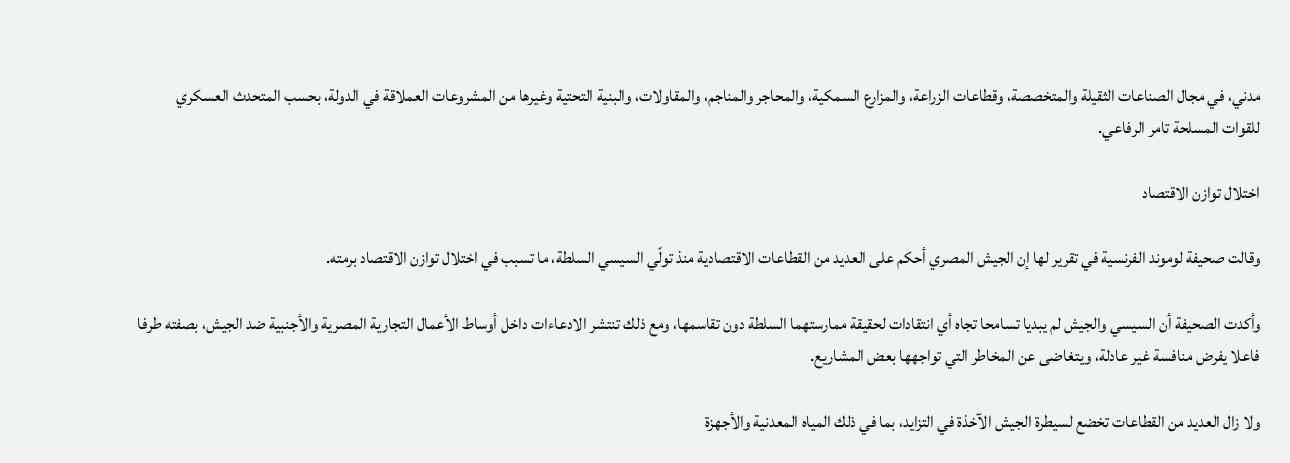مدني، في مجال الصناعات الثقيلة والمتخصصة، وقطاعات الزراعة، والمزارع السمكية، والمحاجر والمناجم، والمقاولات، والبنية التحتية وغيرها من المشروعات العملاقة في الدولة، بحسب المتحدث العسكري للقوات المسلحة تامر الرفاعي.

اختلال توازن الاقتصاد

وقالت صحيفة لوموند الفرنسية في تقرير لها إن الجيش المصري أحكم على العديد من القطاعات الاقتصادية منذ تولّي السيسي السلطة، ما تسبب في اختلال توازن الاقتصاد برمته.

وأكدت الصحيفة أن السيسي والجيش لم يبديا تسامحا تجاه أي انتقادات لحقيقة ممارستهما السلطة دون تقاسمها، ومع ذلك تنتشر الادعاءات داخل أوساط الأعمال التجارية المصرية والأجنبية ضد الجيش، بصفته طرفا فاعلا يفرض منافسة غير عادلة، ويتغاضى عن المخاطر التي تواجهها بعض المشاريع.

ولا زال العديد من القطاعات تخضع لسيطرة الجيش الآخذة في التزايد، بما في ذلك المياه المعدنية والأجهزة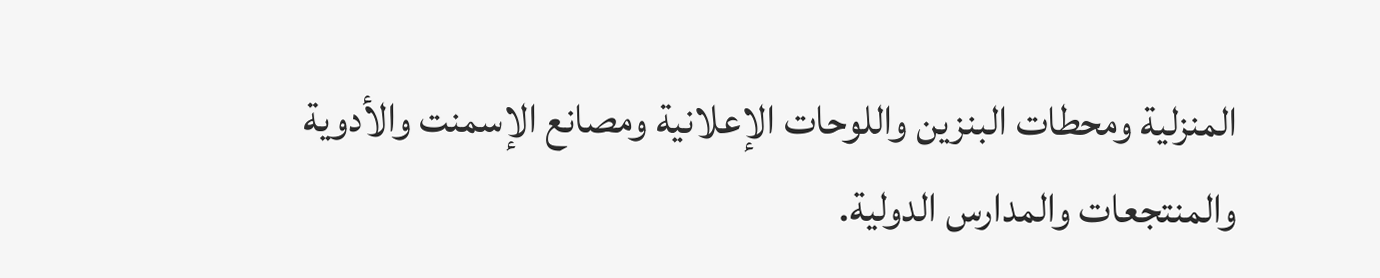المنزلية ومحطات البنزين واللوحات الإعلانية ومصانع الإسمنت والأدوية والمنتجعات والمدارس الدولية.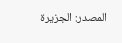المصدر: الجزيرة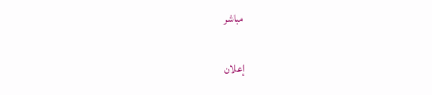مباشر

إعلان